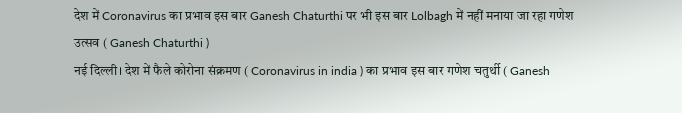देश में Coronavirus का प्रभाव इस बार Ganesh Chaturthi पर भी इस बार Lolbagh में नहीं मनाया जा रहा गणेश उत्सव ( Ganesh Chaturthi )
नई दिल्ली। देश में फैले कोरोना संक्रमण ( Coronavirus in india ) का प्रभाव इस बार गणेश चतुर्थी ( Ganesh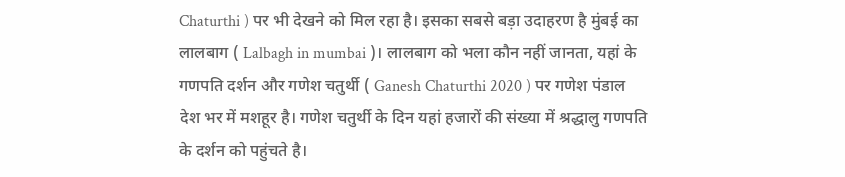Chaturthi ) पर भी देखने को मिल रहा है। इसका सबसे बड़ा उदाहरण है मुंबई का लालबाग ( Lalbagh in mumbai )। लालबाग को भला कौन नहीं जानता, यहां के गणपति दर्शन और गणेश चतुर्थी ( Ganesh Chaturthi 2020 ) पर गणेश पंडाल देश भर में मशहूर है। गणेश चतुर्थी के दिन यहां हजारों की संख्या में श्रद्धालु गणपति के दर्शन को पहुंचते है।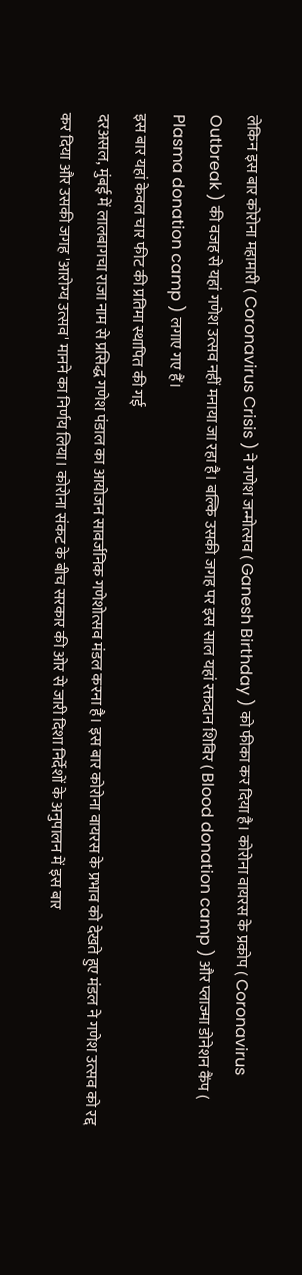लेकिन इस बार कोरोना महामारी ( Coronavirus Crisis ) ने गणेश जन्मोत्सव ( Ganesh Birthday ) को फीका कर दिया है। कोरोना वायरस के प्रकोप ( Coronavirus Outbreak ) की वजह से यहां गणेश उत्सव नहीं मनाया जा रहा है। बल्कि उसकी जगह पर इस साल यहां रक्तदान शिविर ( Blood donation camp ) और प्लाज्मा डोनेशन कैंप ( Plasma donation camp ) लगाए गए हैं।
इस बार यहां केवल चार फीट की प्रतिमा स्थापित की गई
दरअसल, मुंबई में लालबागचा राजा नाम से प्रसिद्ध गणेश पंडाल का आयोजन सावर्जनिक गणेशोत्सव मंडल करना है। इस बार कोरोना वायरस के प्रभाव को देखते हुए मंडल ने गणेश उत्सव को रद्द कर दिया और उसकी जगह 'आरोग्य उत्सव' मानने का निर्णय लिया। कोरोना संकट के बीच सरकार की ओर से जारी दिशा निर्देशों के अनुपालन में इस बार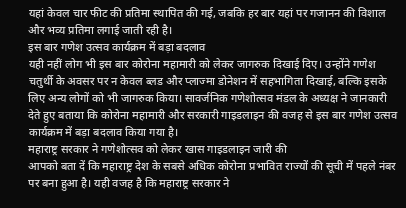यहां केवल चार फीट की प्रतिमा स्थापित की गई, जबकि हर बार यहां पर गजानन की विशाल और भव्य प्रतिमा लगाई जाती रही है।
इस बार गणेश उत्सव कार्यक्रम में बड़ा बदलाव
यही नहीं लोग भी इस बार कोरोना महामारी को लेकर जागरुक दिखाई दिए। उन्होंने गणेश चतुर्थी के अवसर पर न केवल ब्लड और प्लाज्मा डोनेशन में सहभागिता दिखाई, बल्कि इसके लिए अन्य लोगों को भी जागरुक किया। सावर्जनिक गणेशोत्सव मंडल के अध्यक्ष ने जानकारी देते हुए बताया कि कोरोना महामारी और सरकारी गाइडलाइन की वजह से इस बार गणेश उत्सव कार्यक्रम में बड़ा बदलाव किया गया है।
महाराष्ट्र सरकार ने गणेशोत्सव को लेकर खास गाइडलाइन जारी की
आपको बता दें कि महाराष्ट्र देश के सबसे अधिक कोरोना प्रभावित राज्यों की सूची में पहले नंबर पर बना हुआ है। यही वजह है कि महाराष्ट्र सरकार ने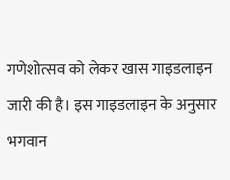गणेशोत्सव को लेकर खास गाइडलाइन जारी की है। इस गाइडलाइन के अनुसार भगवान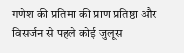गणेश की प्रतिमा की प्राण प्रतिष्ठा और विसर्जन से पहले कोई जुलूस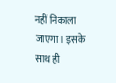नहीं निकाला जाएगा। इसके साथ ही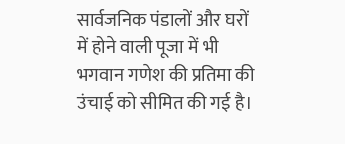सार्वजनिक पंडालों और घरों में होने वाली पूजा में भी भगवान गणेश की प्रतिमा की उंचाई को सीमित की गई है।